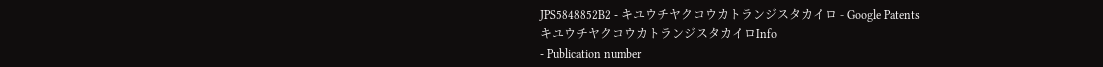JPS5848852B2 - キユウチヤクコウカトランジスタカイロ - Google Patents
キユウチヤクコウカトランジスタカイロInfo
- Publication number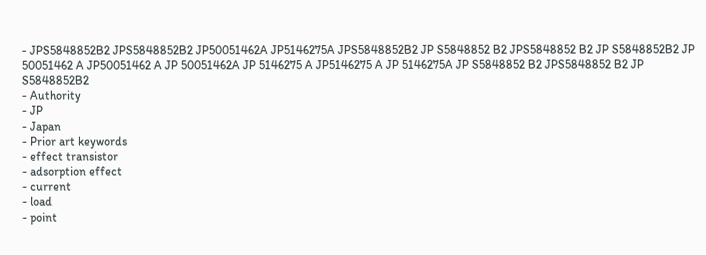- JPS5848852B2 JPS5848852B2 JP50051462A JP5146275A JPS5848852B2 JP S5848852 B2 JPS5848852 B2 JP S5848852B2 JP 50051462 A JP50051462 A JP 50051462A JP 5146275 A JP5146275 A JP 5146275A JP S5848852 B2 JPS5848852 B2 JP S5848852B2
- Authority
- JP
- Japan
- Prior art keywords
- effect transistor
- adsorption effect
- current
- load
- point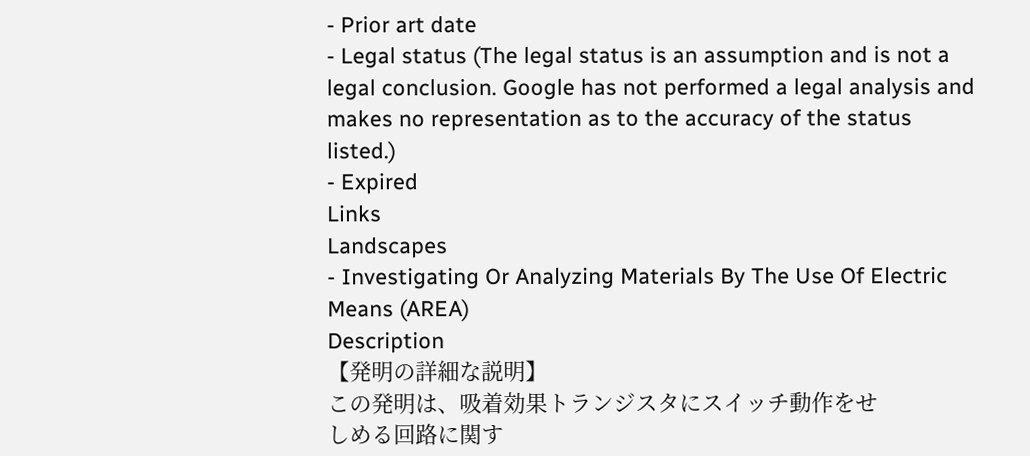- Prior art date
- Legal status (The legal status is an assumption and is not a legal conclusion. Google has not performed a legal analysis and makes no representation as to the accuracy of the status listed.)
- Expired
Links
Landscapes
- Investigating Or Analyzing Materials By The Use Of Electric Means (AREA)
Description
【発明の詳細な説明】
この発明は、吸着効果トランジスタにスイッチ動作をせ
しめる回路に関す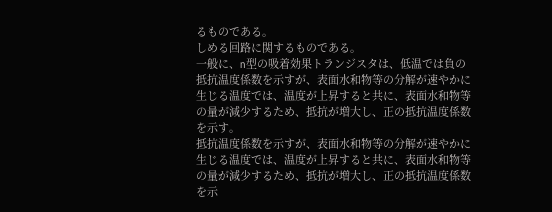るものである。
しめる回路に関するものである。
一般に、n型の吸着効果トランジスタは、低温では負の
抵抗温度係数を示すが、表面水和物等の分解が速やかに
生じる温度では、温度が上昇すると共に、表面水和物等
の量が減少するため、抵抗が増大し、正の抵抗温度係数
を示す。
抵抗温度係数を示すが、表面水和物等の分解が速やかに
生じる温度では、温度が上昇すると共に、表面水和物等
の量が減少するため、抵抗が増大し、正の抵抗温度係数
を示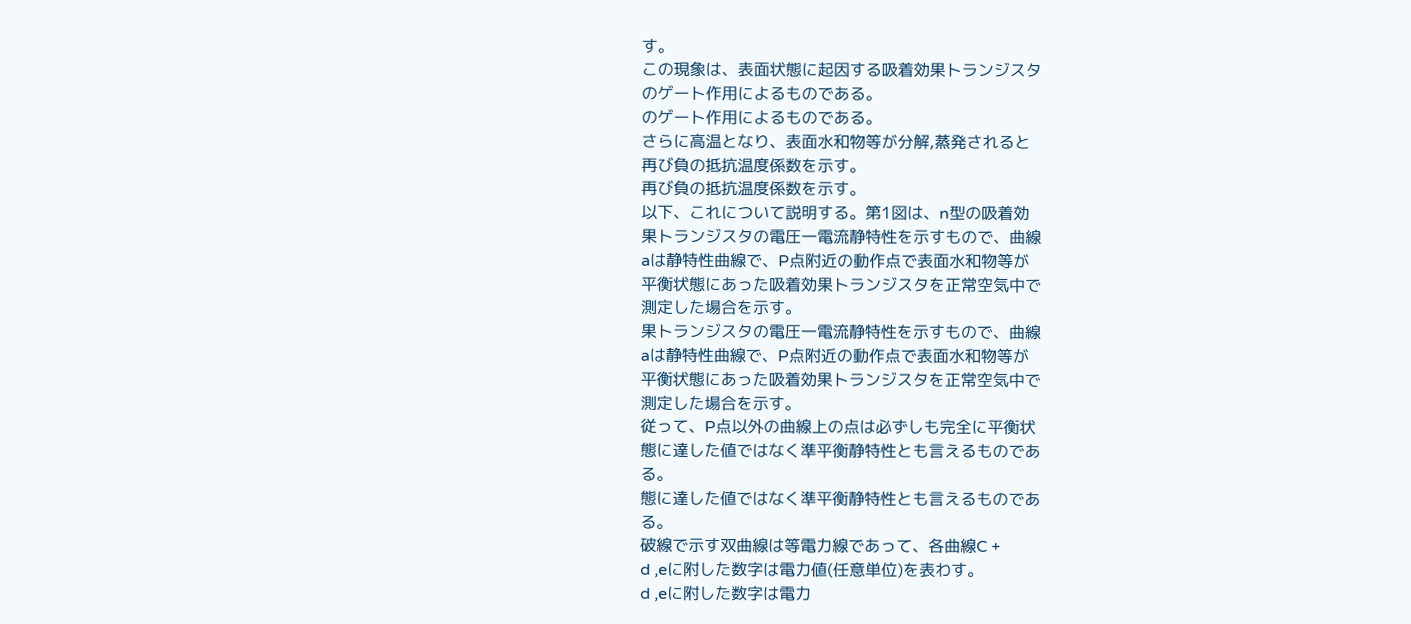す。
この現象は、表面状態に起因する吸着効果トランジスタ
のゲート作用によるものである。
のゲート作用によるものである。
さらに高温となり、表面水和物等が分解,蒸発されると
再び負の抵抗温度係数を示す。
再び負の抵抗温度係数を示す。
以下、これについて説明する。第1図は、n型の吸着効
果トランジスタの電圧一電流静特性を示すもので、曲線
aは静特性曲線で、P点附近の動作点で表面水和物等が
平衡状態にあった吸着効果トランジスタを正常空気中で
測定した場合を示す。
果トランジスタの電圧一電流静特性を示すもので、曲線
aは静特性曲線で、P点附近の動作点で表面水和物等が
平衡状態にあった吸着効果トランジスタを正常空気中で
測定した場合を示す。
従って、P点以外の曲線上の点は必ずしも完全に平衡状
態に達した値ではなく準平衡静特性とも言えるものであ
る。
態に達した値ではなく準平衡静特性とも言えるものであ
る。
破線で示す双曲線は等電力線であって、各曲線C +
d ,eに附した数字は電力値(任意単位)を表わす。
d ,eに附した数字は電力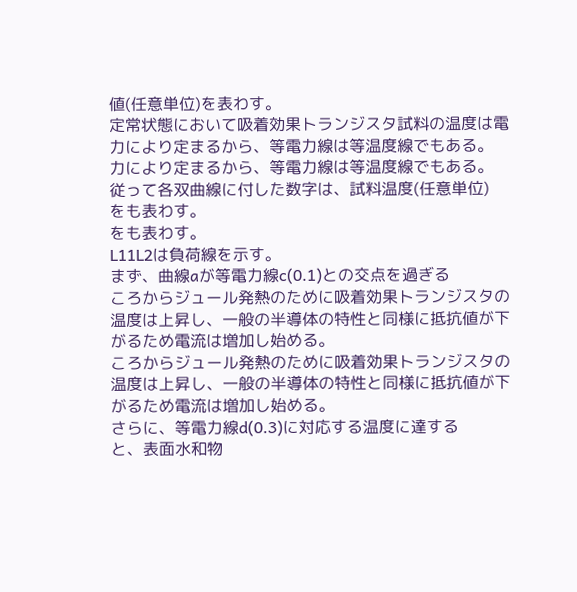値(任意単位)を表わす。
定常状態において吸着効果トランジスタ試料の温度は電
力により定まるから、等電力線は等温度線でもある。
力により定まるから、等電力線は等温度線でもある。
従って各双曲線に付した数字は、試料温度(任意単位)
をも表わす。
をも表わす。
L11L2は負荷線を示す。
まず、曲線aが等電力線c(0.1)との交点を過ぎる
ころからジュール発熱のために吸着効果トランジスタの
温度は上昇し、一般の半導体の特性と同様に抵抗値が下
がるため電流は増加し始める。
ころからジュール発熱のために吸着効果トランジスタの
温度は上昇し、一般の半導体の特性と同様に抵抗値が下
がるため電流は増加し始める。
さらに、等電力線d(0.3)に対応する温度に達する
と、表面水和物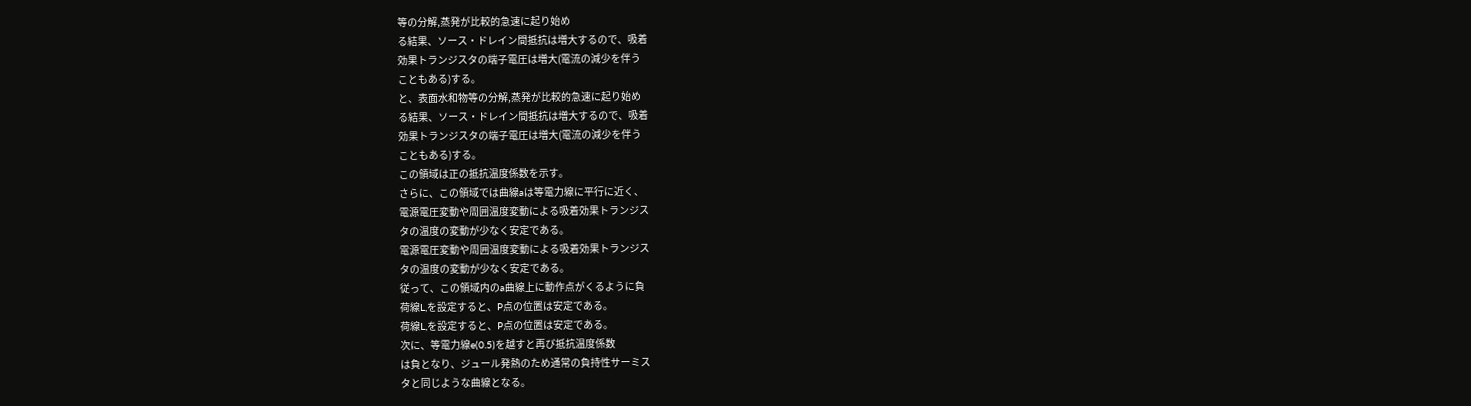等の分解,蒸発が比較的急速に起り始め
る結果、ソース・ドレイン間抵抗は増大するので、吸着
効果トランジスタの端子電圧は増大(電流の減少を伴う
こともある)する。
と、表面水和物等の分解,蒸発が比較的急速に起り始め
る結果、ソース・ドレイン間抵抗は増大するので、吸着
効果トランジスタの端子電圧は増大(電流の減少を伴う
こともある)する。
この領域は正の抵抗温度係数を示す。
さらに、この領域では曲線aは等電力線に平行に近く、
電源電圧変動や周囲温度変動による吸着効果トランジス
タの温度の変動が少なく安定である。
電源電圧変動や周囲温度変動による吸着効果トランジス
タの温度の変動が少なく安定である。
従って、この領域内のa曲線上に動作点がくるように負
荷線L,を設定すると、P点の位置は安定である。
荷線L,を設定すると、P点の位置は安定である。
次に、等電力線e(0.5)を越すと再び抵抗温度係数
は負となり、ジュール発熱のため通常の負持性サーミス
タと同じような曲線となる。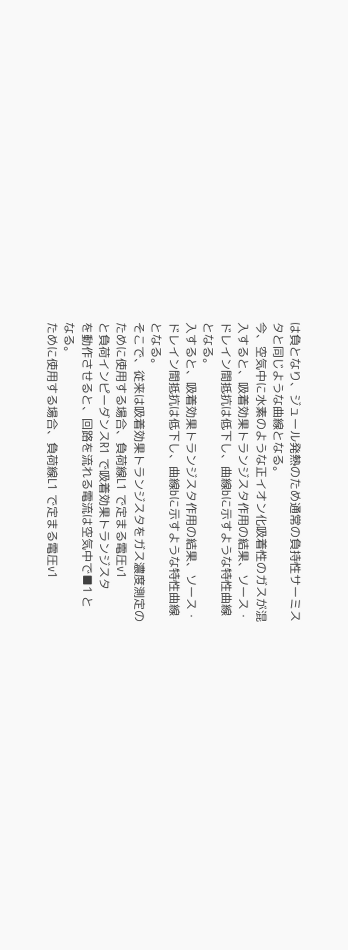は負となり、ジュール発熱のため通常の負持性サーミス
タと同じような曲線となる。
今、空気中に水素のような正イオン化吸着性のガスが混
入すると、吸着効果トランジスタ作用の結果、ソース・
ドレイン間抵抗は低下し、曲線bに示すような特性曲線
となる。
入すると、吸着効果トランジスタ作用の結果、ソース・
ドレイン間抵抗は低下し、曲線bに示すような特性曲線
となる。
そこで、従来は吸着効果トランジスタをガス濃度測定の
ために使用する場合、負荷線L1 で定まる電圧v1
と負荷インピーダンスR1 で吸着効果トランジスタ
を動作させると、回路を流れる電流は空気中で■1 と
なる。
ために使用する場合、負荷線L1 で定まる電圧v1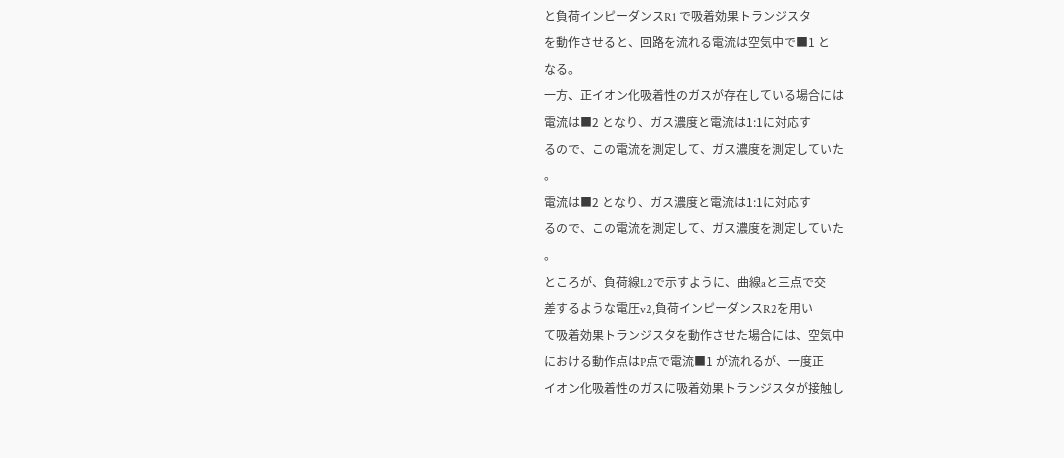と負荷インピーダンスR1 で吸着効果トランジスタ
を動作させると、回路を流れる電流は空気中で■1 と
なる。
一方、正イオン化吸着性のガスが存在している場合には
電流は■2 となり、ガス濃度と電流は1:1に対応す
るので、この電流を測定して、ガス濃度を測定していた
。
電流は■2 となり、ガス濃度と電流は1:1に対応す
るので、この電流を測定して、ガス濃度を測定していた
。
ところが、負荷線L2で示すように、曲線aと三点で交
差するような電圧v2,負荷インピーダンスR2を用い
て吸着効果トランジスタを動作させた場合には、空気中
における動作点はP点で電流■1 が流れるが、一度正
イオン化吸着性のガスに吸着効果トランジスタが接触し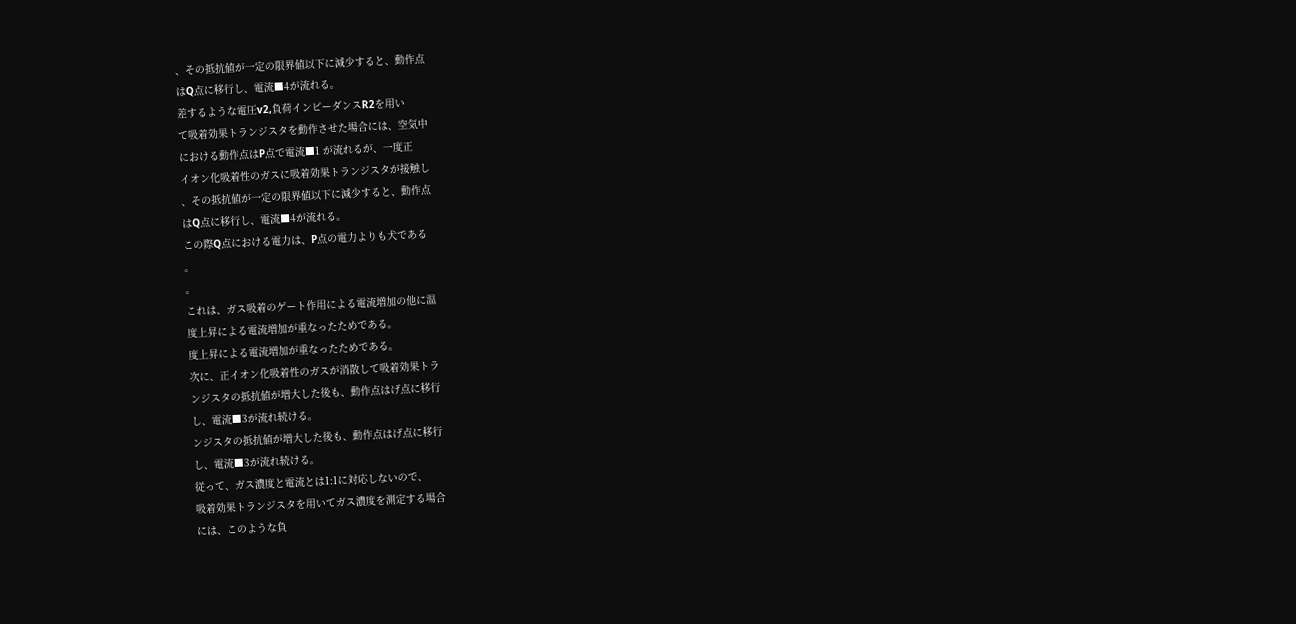、その抵抗値が一定の限界値以下に減少すると、動作点
はQ点に移行し、電流■4が流れる。
差するような電圧v2,負荷インピーダンスR2を用い
て吸着効果トランジスタを動作させた場合には、空気中
における動作点はP点で電流■1 が流れるが、一度正
イオン化吸着性のガスに吸着効果トランジスタが接触し
、その抵抗値が一定の限界値以下に減少すると、動作点
はQ点に移行し、電流■4が流れる。
この際Q点における電力は、P点の電力よりも犬である
。
。
これは、ガス吸着のゲート作用による電流増加の他に温
度上昇による電流増加が重なったためである。
度上昇による電流増加が重なったためである。
次に、正イオン化吸着性のガスが消散して吸着効果トラ
ンジスタの抵抗値が増大した後も、動作点はげ点に移行
し、電流■3が流れ続ける。
ンジスタの抵抗値が増大した後も、動作点はげ点に移行
し、電流■3が流れ続ける。
従って、ガス濃度と電流とは1:1に対応しないので、
吸着効果トランジスタを用いてガス濃度を測定する場合
には、このような負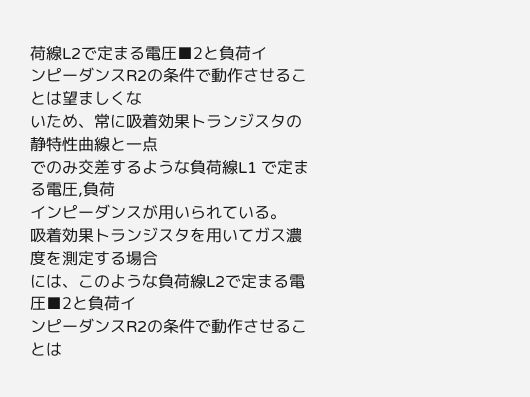荷線L2で定まる電圧■2と負荷イ
ンピーダンスR2の条件で動作させることは望ましくな
いため、常に吸着効果トランジスタの静特性曲線と一点
でのみ交差するような負荷線L1 で定まる電圧,負荷
インピーダンスが用いられている。
吸着効果トランジスタを用いてガス濃度を測定する場合
には、このような負荷線L2で定まる電圧■2と負荷イ
ンピーダンスR2の条件で動作させることは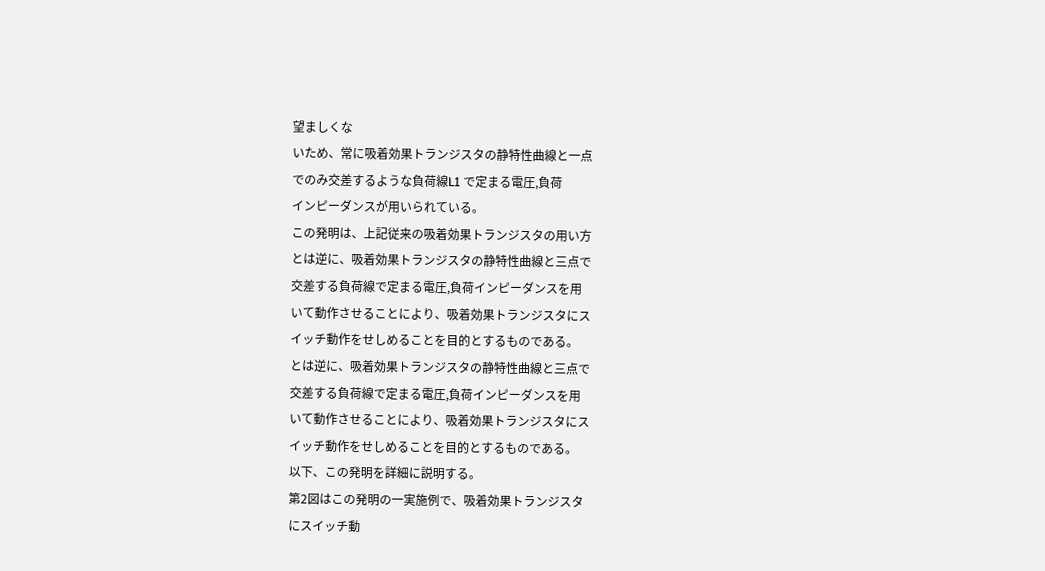望ましくな
いため、常に吸着効果トランジスタの静特性曲線と一点
でのみ交差するような負荷線L1 で定まる電圧,負荷
インピーダンスが用いられている。
この発明は、上記従来の吸着効果トランジスタの用い方
とは逆に、吸着効果トランジスタの静特性曲線と三点で
交差する負荷線で定まる電圧,負荷インピーダンスを用
いて動作させることにより、吸着効果トランジスタにス
イッチ動作をせしめることを目的とするものである。
とは逆に、吸着効果トランジスタの静特性曲線と三点で
交差する負荷線で定まる電圧,負荷インピーダンスを用
いて動作させることにより、吸着効果トランジスタにス
イッチ動作をせしめることを目的とするものである。
以下、この発明を詳細に説明する。
第2図はこの発明の一実施例で、吸着効果トランジスタ
にスイッチ動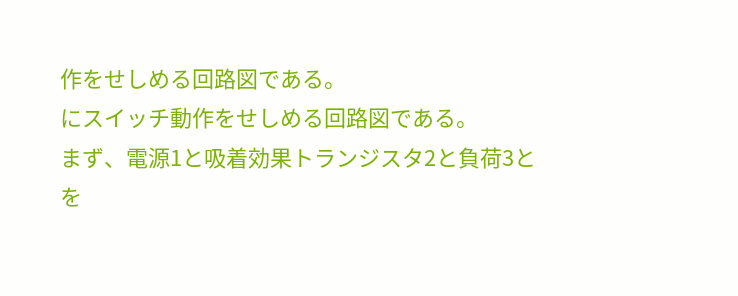作をせしめる回路図である。
にスイッチ動作をせしめる回路図である。
まず、電源1と吸着効果トランジスタ2と負荷3とを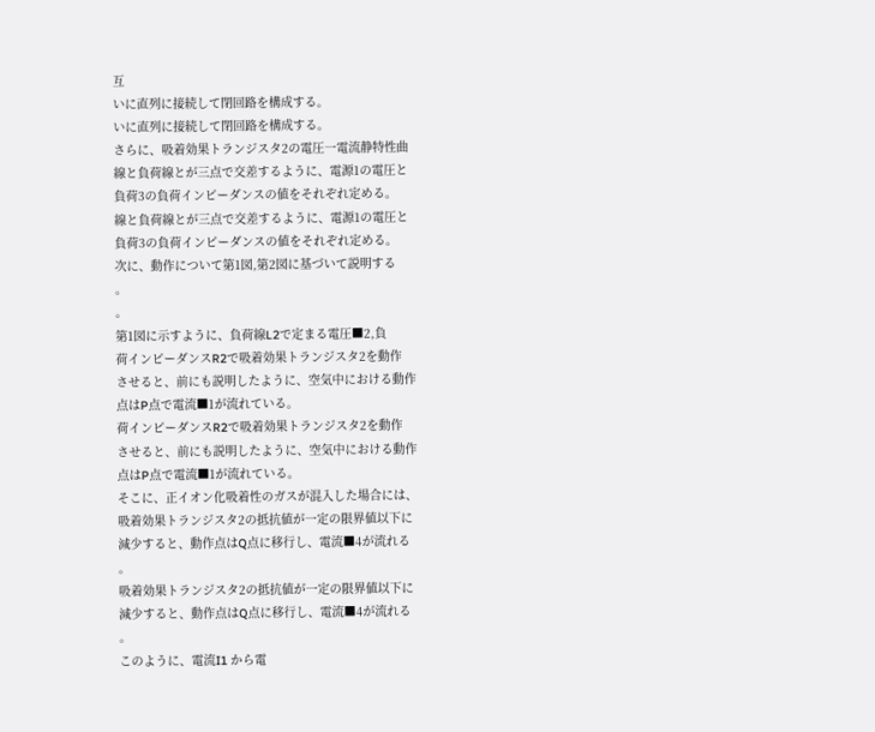互
いに直列に接続して閉回路を構成する。
いに直列に接続して閉回路を構成する。
さらに、吸着効果トランジスタ2の電圧一電流静特性曲
線と負荷線とが三点で交差するように、電源1の電圧と
負荷3の負荷インピーダンスの値をそれぞれ定める。
線と負荷線とが三点で交差するように、電源1の電圧と
負荷3の負荷インピーダンスの値をそれぞれ定める。
次に、動作について第1図,第2図に基づいて説明する
。
。
第1図に示すように、負荷線L2で定まる電圧■2,負
荷インピーダンスR2で吸着効果トランジスタ2を動作
させると、前にも説明したように、空気中における動作
点はP点で電流■1が流れている。
荷インピーダンスR2で吸着効果トランジスタ2を動作
させると、前にも説明したように、空気中における動作
点はP点で電流■1が流れている。
そこに、正イオン化吸着性のガスが混入した場合には、
吸着効果トランジスタ2の抵抗値が一定の限界値以下に
減少すると、動作点はQ点に移行し、電流■4が流れる
。
吸着効果トランジスタ2の抵抗値が一定の限界値以下に
減少すると、動作点はQ点に移行し、電流■4が流れる
。
このように、電流I1 から電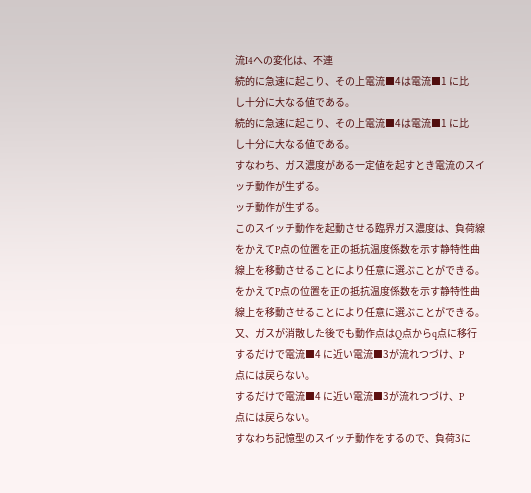流I4への変化は、不連
続的に急速に起こり、その上電流■4は電流■1 に比
し十分に大なる値である。
続的に急速に起こり、その上電流■4は電流■1 に比
し十分に大なる値である。
すなわち、ガス濃度がある一定値を起すとき電流のスイ
ッチ動作が生ずる。
ッチ動作が生ずる。
このスイッチ動作を起動させる臨界ガス濃度は、負荷線
をかえてP点の位置を正の抵抗温度係数を示す静特性曲
線上を移動させることにより任意に選ぶことができる。
をかえてP点の位置を正の抵抗温度係数を示す静特性曲
線上を移動させることにより任意に選ぶことができる。
又、ガスが消散した後でも動作点はQ点からq点に移行
するだけで電流■4 に近い電流■3が流れつづけ、P
点には戻らない。
するだけで電流■4 に近い電流■3が流れつづけ、P
点には戻らない。
すなわち記憶型のスイッチ動作をするので、負荷3に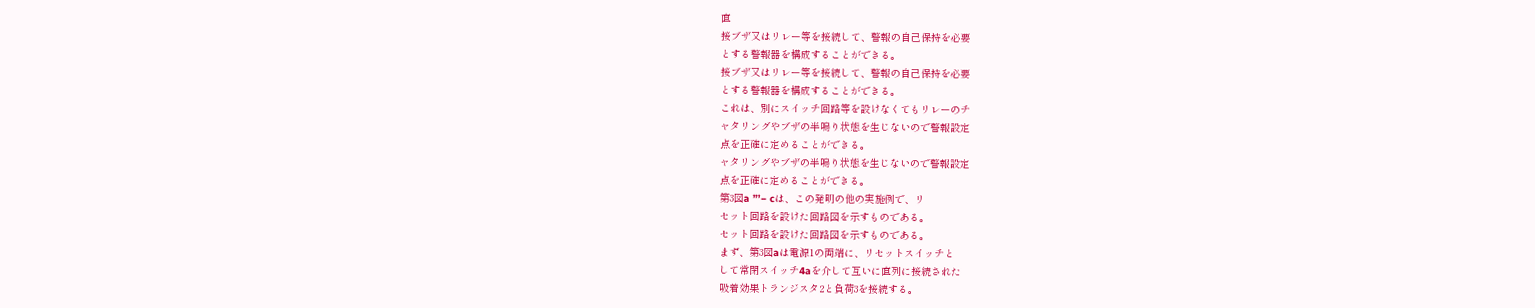直
接ブザ又はリレー等を接続して、警報の自己保持を必要
とする警報器を構成することができる。
接ブザ又はリレー等を接続して、警報の自己保持を必要
とする警報器を構成することができる。
これは、別にスイッチ回路等を設けなくてもリレーのチ
ャタリングやブザの半鳴り状態を生じないので警報設定
点を正確に定めることができる。
ャタリングやブザの半鳴り状態を生じないので警報設定
点を正確に定めることができる。
第3図a ”’− cは、この発明の他の実施例で、リ
セット回路を設けた回路図を示すものである。
セット回路を設けた回路図を示すものである。
まず、第3図aは電源1の両端に、リセットスイッチと
して常閉スイッチ4aを介して互いに直列に接続された
吸着効果トランジスタ2と負荷3を接続する。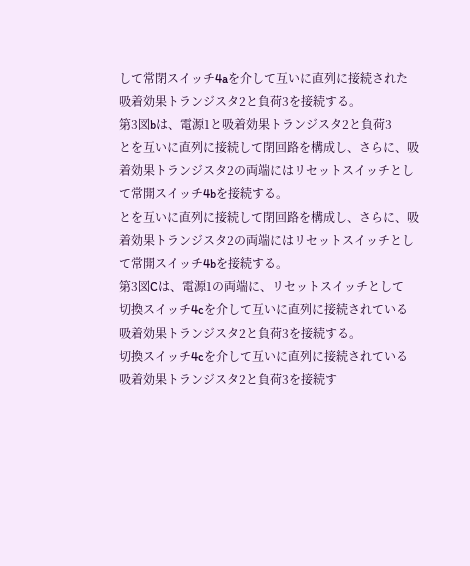して常閉スイッチ4aを介して互いに直列に接続された
吸着効果トランジスタ2と負荷3を接続する。
第3図bは、電源1と吸着効果トランジスタ2と負荷3
とを互いに直列に接続して閉回路を構成し、さらに、吸
着効果トランジスタ2の両端にはリセットスイッチとし
て常開スイッチ4bを接続する。
とを互いに直列に接続して閉回路を構成し、さらに、吸
着効果トランジスタ2の両端にはリセットスイッチとし
て常開スイッチ4bを接続する。
第3図Cは、電源1の両端に、リセットスイッチとして
切換スイッチ4cを介して互いに直列に接続されている
吸着効果トランジスタ2と負荷3を接続する。
切換スイッチ4cを介して互いに直列に接続されている
吸着効果トランジスタ2と負荷3を接続す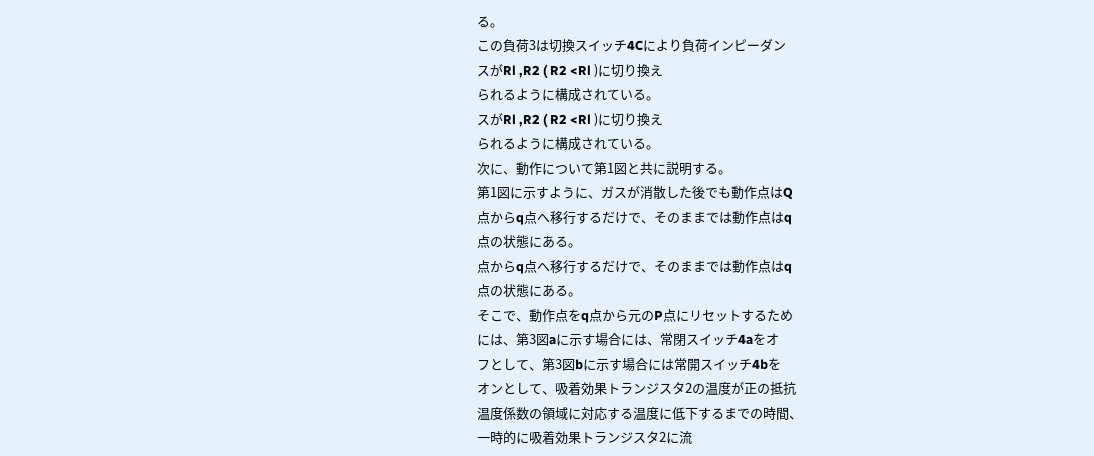る。
この負荷3は切換スイッチ4Cにより負荷インピーダン
スがRl ,R2 ( R2 <Rl )に切り換え
られるように構成されている。
スがRl ,R2 ( R2 <Rl )に切り換え
られるように構成されている。
次に、動作について第1図と共に説明する。
第1図に示すように、ガスが消散した後でも動作点はQ
点からq点へ移行するだけで、そのままでは動作点はq
点の状態にある。
点からq点へ移行するだけで、そのままでは動作点はq
点の状態にある。
そこで、動作点をq点から元のP点にリセットするため
には、第3図aに示す場合には、常閉スイッチ4aをオ
フとして、第3図bに示す場合には常開スイッチ4bを
オンとして、吸着効果トランジスタ2の温度が正の抵抗
温度係数の領域に対応する温度に低下するまでの時間、
一時的に吸着効果トランジスタ2に流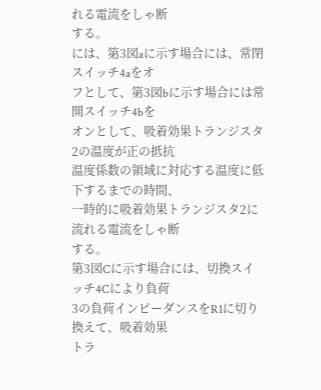れる電流をしゃ断
する。
には、第3図aに示す場合には、常閉スイッチ4aをオ
フとして、第3図bに示す場合には常開スイッチ4bを
オンとして、吸着効果トランジスタ2の温度が正の抵抗
温度係数の領域に対応する温度に低下するまでの時間、
一時的に吸着効果トランジスタ2に流れる電流をしゃ断
する。
第3図Cに示す場合には、切換スイッチ4Cにより負荷
3の負荷インピーダンスをR1に切り換えて、吸着効果
トラ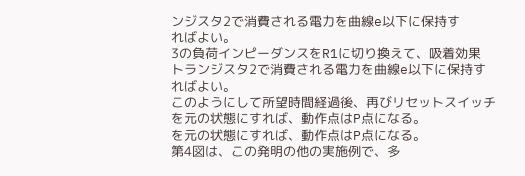ンジスタ2で消費される電力を曲線e以下に保持す
ればよい。
3の負荷インピーダンスをR1に切り換えて、吸着効果
トランジスタ2で消費される電力を曲線e以下に保持す
ればよい。
このようにして所望時間経過後、再びリセットスイッチ
を元の状態にすれば、動作点はP点になる。
を元の状態にすれば、動作点はP点になる。
第4図は、この発明の他の実施例で、多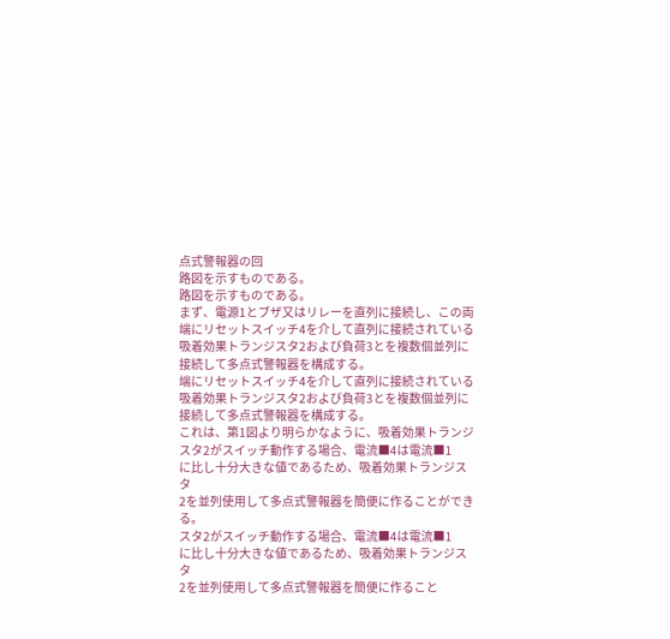点式警報器の回
路図を示すものである。
路図を示すものである。
まず、電源1とブザ又はリレーを直列に接続し、この両
端にリセットスイッチ4を介して直列に接続されている
吸着効果トランジスタ2および負荷3とを複数個並列に
接続して多点式警報器を構成する。
端にリセットスイッチ4を介して直列に接続されている
吸着効果トランジスタ2および負荷3とを複数個並列に
接続して多点式警報器を構成する。
これは、第1図より明らかなように、吸着効果トランジ
スタ2がスイッチ動作する場合、電流■4は電流■1
に比し十分大きな値であるため、吸着効果トランジスタ
2を並列使用して多点式警報器を簡便に作ることができ
る。
スタ2がスイッチ動作する場合、電流■4は電流■1
に比し十分大きな値であるため、吸着効果トランジスタ
2を並列使用して多点式警報器を簡便に作ること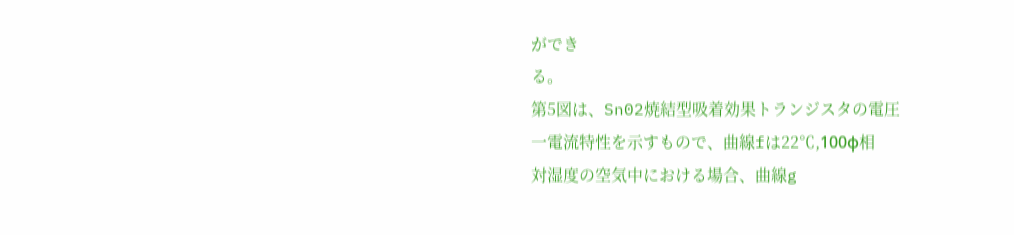ができ
る。
第5図は、Sn02焼結型吸着効果トランジスタの電圧
一電流特性を示すもので、曲線fは22℃,100φ相
対湿度の空気中における場合、曲線g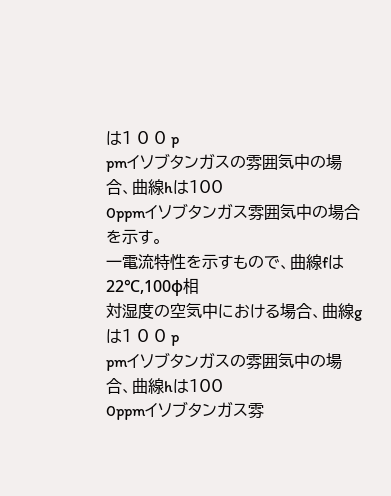は1 0 0 p
pmイソブタンガスの雰囲気中の場合、曲線hは100
0ppmイソブタンガス雰囲気中の場合を示す。
一電流特性を示すもので、曲線fは22℃,100φ相
対湿度の空気中における場合、曲線gは1 0 0 p
pmイソブタンガスの雰囲気中の場合、曲線hは100
0ppmイソブタンガス雰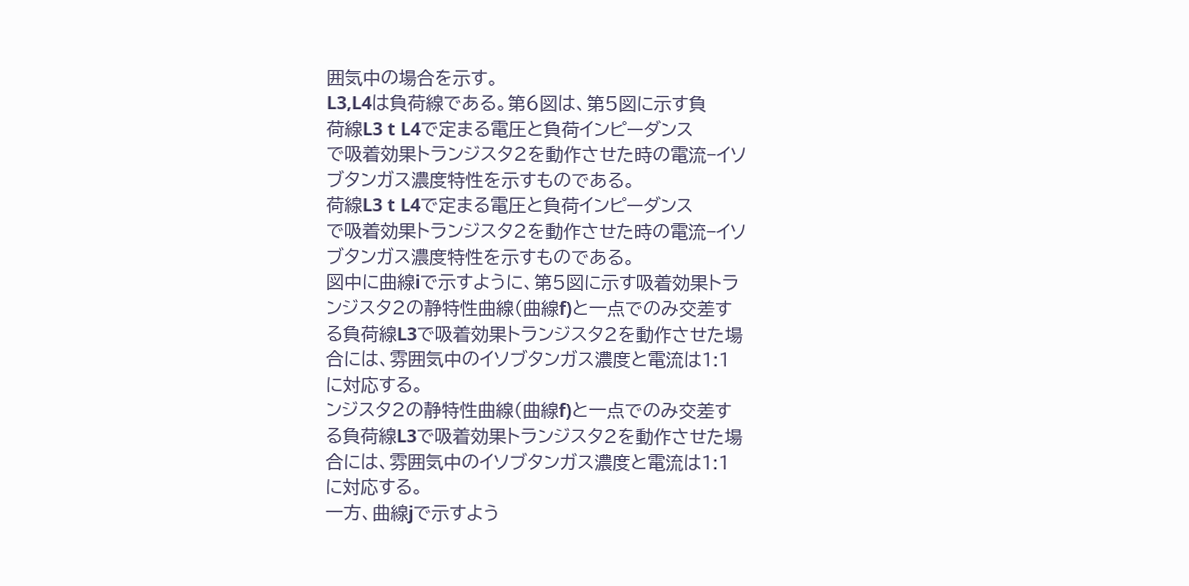囲気中の場合を示す。
L3,L4は負荷線である。第6図は、第5図に示す負
荷線L3 t L4で定まる電圧と負荷インピーダンス
で吸着効果トランジスタ2を動作させた時の電流−イソ
ブタンガス濃度特性を示すものである。
荷線L3 t L4で定まる電圧と負荷インピーダンス
で吸着効果トランジスタ2を動作させた時の電流−イソ
ブタンガス濃度特性を示すものである。
図中に曲線iで示すように、第5図に示す吸着効果トラ
ンジスタ2の静特性曲線(曲線f)と一点でのみ交差す
る負荷線L3で吸着効果トランジスタ2を動作させた場
合には、雰囲気中のイソブタンガス濃度と電流は1:1
に対応する。
ンジスタ2の静特性曲線(曲線f)と一点でのみ交差す
る負荷線L3で吸着効果トランジスタ2を動作させた場
合には、雰囲気中のイソブタンガス濃度と電流は1:1
に対応する。
一方、曲線jで示すよう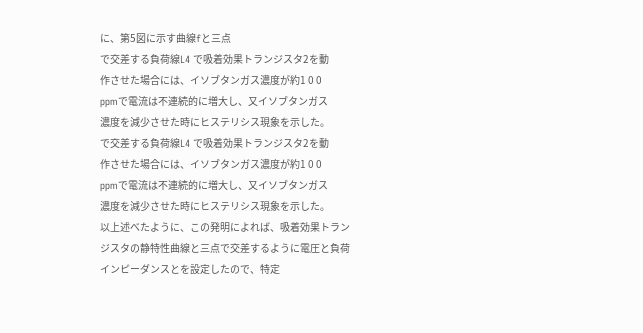に、第5図に示す曲線fと三点
で交差する負荷線L4 で吸着効果トランジスタ2を動
作させた場合には、イソブタンガス濃度が約1 0 0
ppmで電流は不連続的に増大し、又イソブタンガス
濃度を減少させた時にヒステリシス現象を示した。
で交差する負荷線L4 で吸着効果トランジスタ2を動
作させた場合には、イソブタンガス濃度が約1 0 0
ppmで電流は不連続的に増大し、又イソブタンガス
濃度を減少させた時にヒステリシス現象を示した。
以上述べたように、この発明によれば、吸着効果トラン
ジスタの静特性曲線と三点で交差するように電圧と負荷
インピーダンスとを設定したので、特定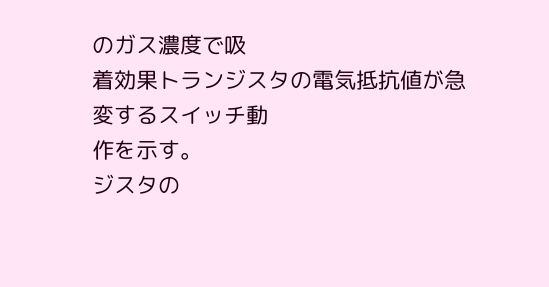のガス濃度で吸
着効果トランジスタの電気抵抗値が急変するスイッチ動
作を示す。
ジスタの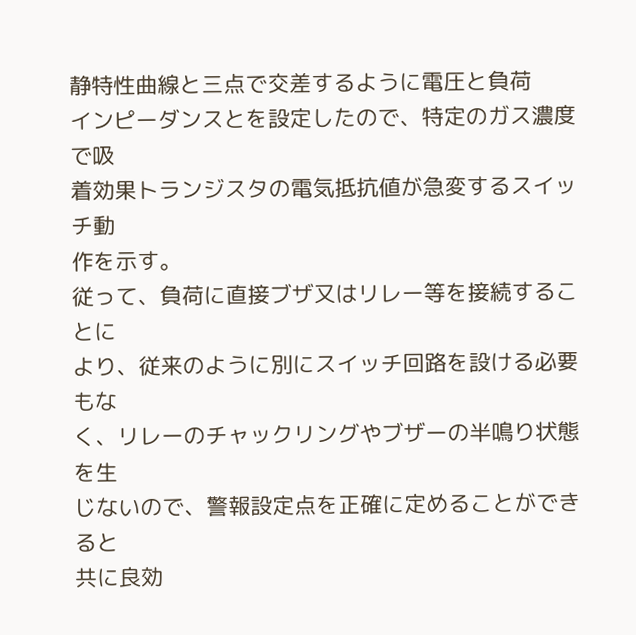静特性曲線と三点で交差するように電圧と負荷
インピーダンスとを設定したので、特定のガス濃度で吸
着効果トランジスタの電気抵抗値が急変するスイッチ動
作を示す。
従って、負荷に直接ブザ又はリレー等を接続することに
より、従来のように別にスイッチ回路を設ける必要もな
く、リレーのチャックリングやブザーの半鳴り状態を生
じないので、警報設定点を正確に定めることができると
共に良効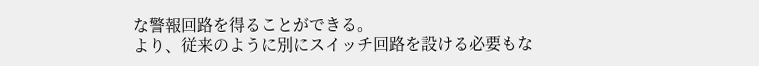な警報回路を得ることができる。
より、従来のように別にスイッチ回路を設ける必要もな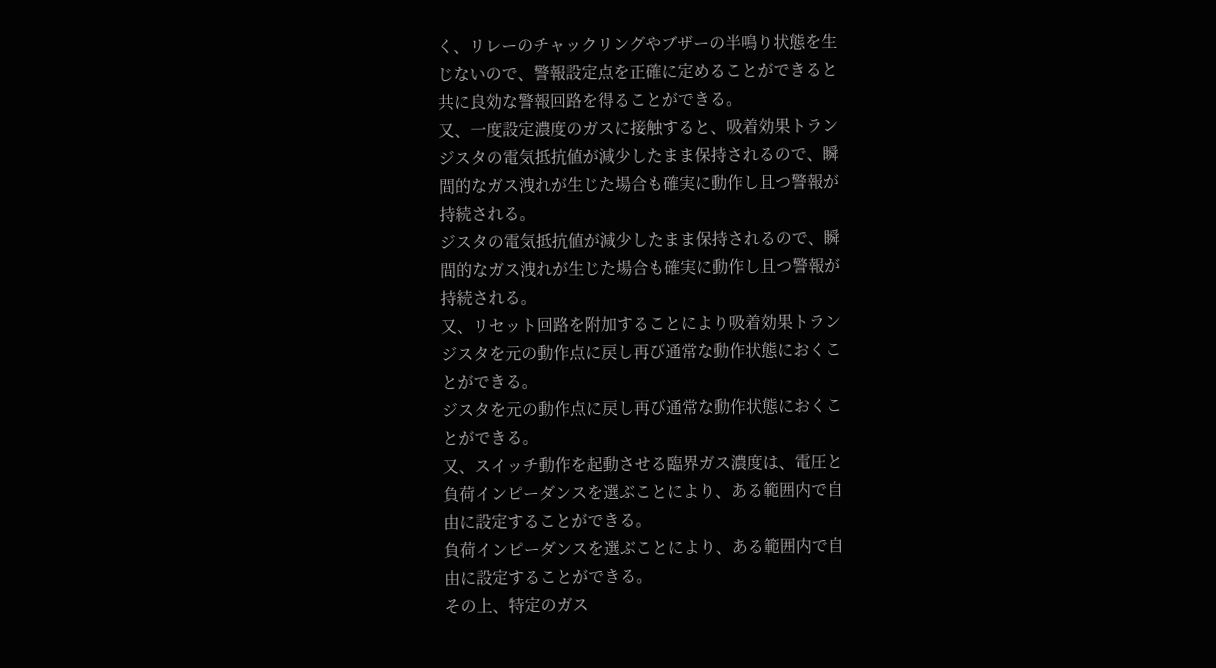く、リレーのチャックリングやブザーの半鳴り状態を生
じないので、警報設定点を正確に定めることができると
共に良効な警報回路を得ることができる。
又、一度設定濃度のガスに接触すると、吸着効果トラン
ジスタの電気抵抗値が減少したまま保持されるので、瞬
間的なガス洩れが生じた場合も確実に動作し且つ警報が
持続される。
ジスタの電気抵抗値が減少したまま保持されるので、瞬
間的なガス洩れが生じた場合も確実に動作し且つ警報が
持続される。
又、リセット回路を附加することにより吸着効果トラン
ジスタを元の動作点に戻し再び通常な動作状態におくこ
とができる。
ジスタを元の動作点に戻し再び通常な動作状態におくこ
とができる。
又、スイッチ動作を起動させる臨界ガス濃度は、電圧と
負荷インピーダンスを選ぶことにより、ある範囲内で自
由に設定することができる。
負荷インピーダンスを選ぶことにより、ある範囲内で自
由に設定することができる。
その上、特定のガス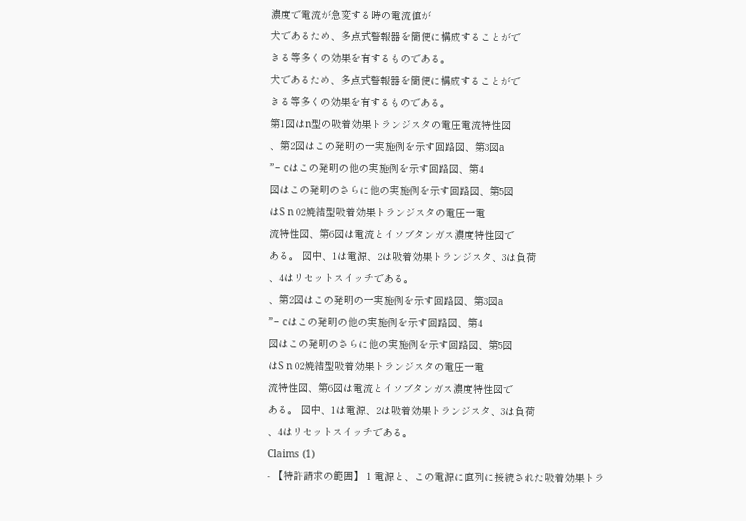濃度で電流が急変する時の電流値が
犬であるため、多点式警報器を簡便に構成することがで
きる等多くの効果を有するものである。
犬であるため、多点式警報器を簡便に構成することがで
きる等多くの効果を有するものである。
第1図はn型の吸着効果トランジスタの電圧電流特性図
、第2図はこの発明の一実施例を示す回路図、第3図a
”− cはこの発明の他の実施例を示す回路図、第4
図はこの発明のさらに他の実施例を示す回路図、第5図
はS n 02焼結型吸着効果トランジスタの電圧一電
流特性図、第6図は電流とイソブタンガス濃度特性図で
ある。 図中、1は電源、2は吸着効果トランジスタ、3は負荷
、4はリセットスイッチである。
、第2図はこの発明の一実施例を示す回路図、第3図a
”− cはこの発明の他の実施例を示す回路図、第4
図はこの発明のさらに他の実施例を示す回路図、第5図
はS n 02焼結型吸着効果トランジスタの電圧一電
流特性図、第6図は電流とイソブタンガス濃度特性図で
ある。 図中、1は電源、2は吸着効果トランジスタ、3は負荷
、4はリセットスイッチである。
Claims (1)
- 【特許請求の範囲】 1 電源と、この電源に直列に接続された吸着効果トラ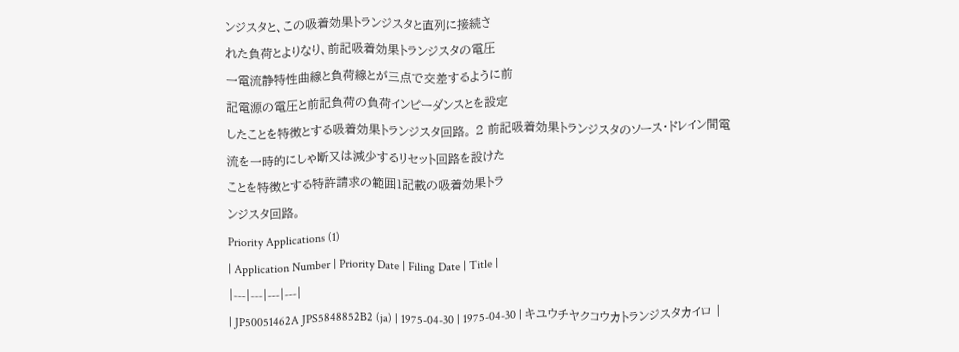ンジスタと、この吸着効果トランジスタと直列に接続さ
れた負荷とよりなり、前記吸着効果トランジスタの電圧
一電流静特性曲線と負荷線とが三点で交差するように前
記電源の電圧と前記負荷の負荷インピーダンスとを設定
したことを特徴とする吸着効果トランジスタ回路。 2 前記吸着効果トランジスタのソース・ドレイン間電
流を一時的にしゃ断又は減少するリセット回路を設けた
ことを特徴とする特許請求の範囲1記載の吸着効果トラ
ンジスタ回路。
Priority Applications (1)
| Application Number | Priority Date | Filing Date | Title |
|---|---|---|---|
| JP50051462A JPS5848852B2 (ja) | 1975-04-30 | 1975-04-30 | キユウチヤクコウカトランジスタカイロ |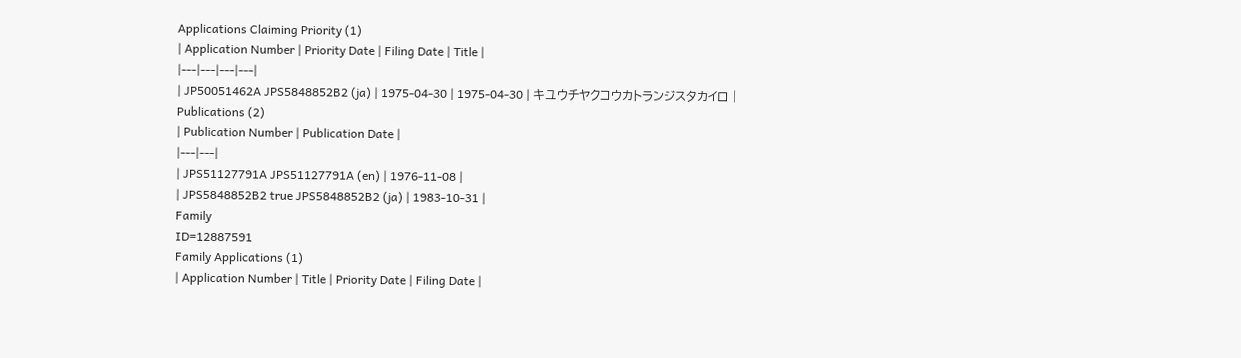Applications Claiming Priority (1)
| Application Number | Priority Date | Filing Date | Title |
|---|---|---|---|
| JP50051462A JPS5848852B2 (ja) | 1975-04-30 | 1975-04-30 | キユウチヤクコウカトランジスタカイロ |
Publications (2)
| Publication Number | Publication Date |
|---|---|
| JPS51127791A JPS51127791A (en) | 1976-11-08 |
| JPS5848852B2 true JPS5848852B2 (ja) | 1983-10-31 |
Family
ID=12887591
Family Applications (1)
| Application Number | Title | Priority Date | Filing Date |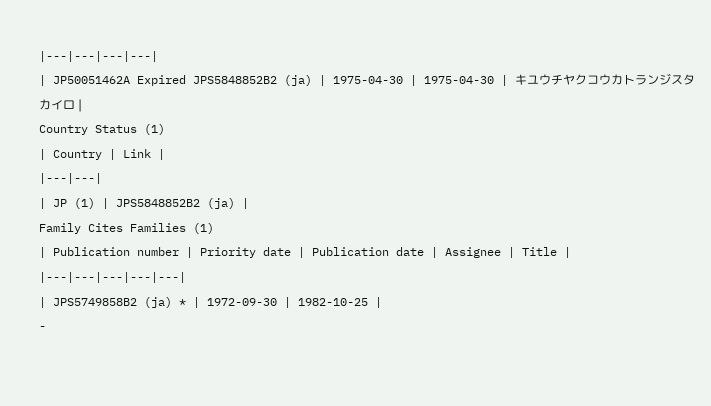|---|---|---|---|
| JP50051462A Expired JPS5848852B2 (ja) | 1975-04-30 | 1975-04-30 | キユウチヤクコウカトランジスタカイロ |
Country Status (1)
| Country | Link |
|---|---|
| JP (1) | JPS5848852B2 (ja) |
Family Cites Families (1)
| Publication number | Priority date | Publication date | Assignee | Title |
|---|---|---|---|---|
| JPS5749858B2 (ja) * | 1972-09-30 | 1982-10-25 |
-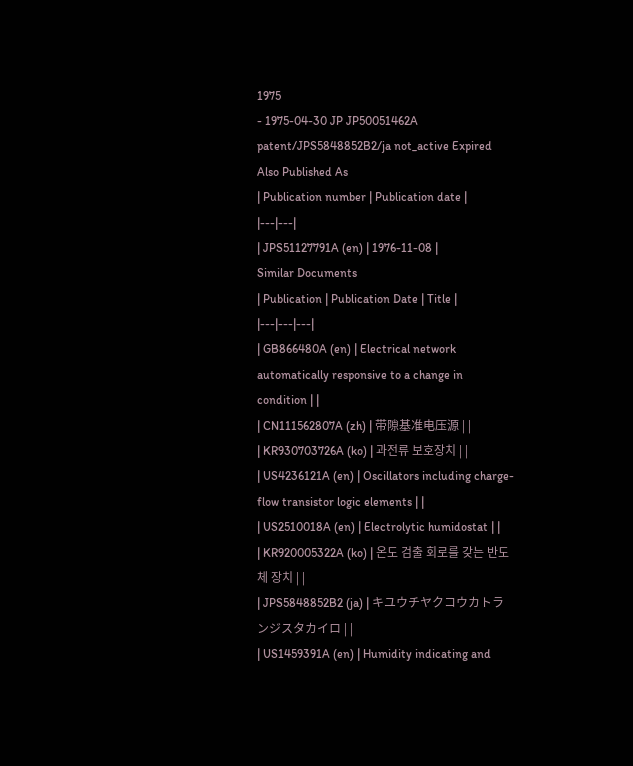1975
- 1975-04-30 JP JP50051462A patent/JPS5848852B2/ja not_active Expired
Also Published As
| Publication number | Publication date |
|---|---|
| JPS51127791A (en) | 1976-11-08 |
Similar Documents
| Publication | Publication Date | Title |
|---|---|---|
| GB866480A (en) | Electrical network automatically responsive to a change in condition | |
| CN111562807A (zh) | 带隙基准电压源 | |
| KR930703726A (ko) | 과전류 보호장치 | |
| US4236121A (en) | Oscillators including charge-flow transistor logic elements | |
| US2510018A (en) | Electrolytic humidostat | |
| KR920005322A (ko) | 온도 검출 회로를 갖는 반도체 장치 | |
| JPS5848852B2 (ja) | キユウチヤクコウカトランジスタカイロ | |
| US1459391A (en) | Humidity indicating and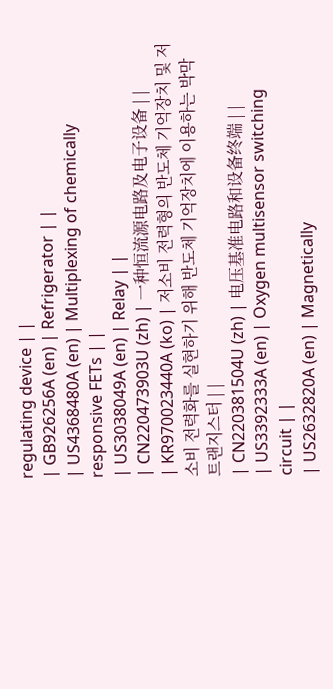regulating device | |
| GB926256A (en) | Refrigerator | |
| US4368480A (en) | Multiplexing of chemically responsive FETs | |
| US3038049A (en) | Relay | |
| CN220473903U (zh) | 一种恒流源电路及电子设备 | |
| KR970023440A (ko) | 저소비 전력형의 반도체 기억장치 및 저소비 전력화를 실현하기 위해 반도체 기억장치에 이용하는 박막 트랜지스터 | |
| CN220381504U (zh) | 电压基准电路和设备终端 | |
| US3392333A (en) | Oxygen multisensor switching circuit | |
| US2632820A (en) | Magnetically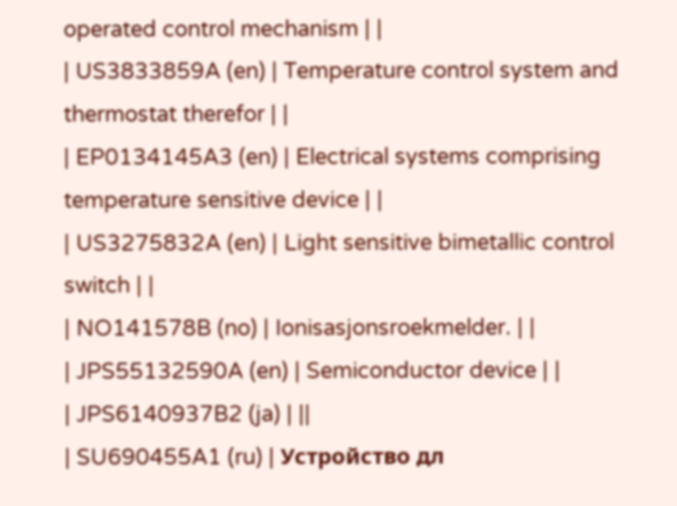operated control mechanism | |
| US3833859A (en) | Temperature control system and thermostat therefor | |
| EP0134145A3 (en) | Electrical systems comprising temperature sensitive device | |
| US3275832A (en) | Light sensitive bimetallic control switch | |
| NO141578B (no) | Ionisasjonsroekmelder. | |
| JPS55132590A (en) | Semiconductor device | |
| JPS6140937B2 (ja) | ||
| SU690455A1 (ru) | Устройство дл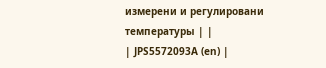измерени и регулировани температуры | |
| JPS5572093A (en) |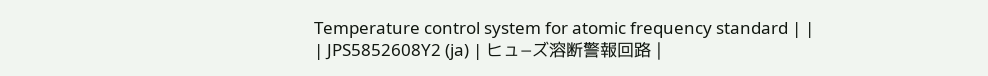Temperature control system for atomic frequency standard | |
| JPS5852608Y2 (ja) | ヒュ−ズ溶断警報回路 |